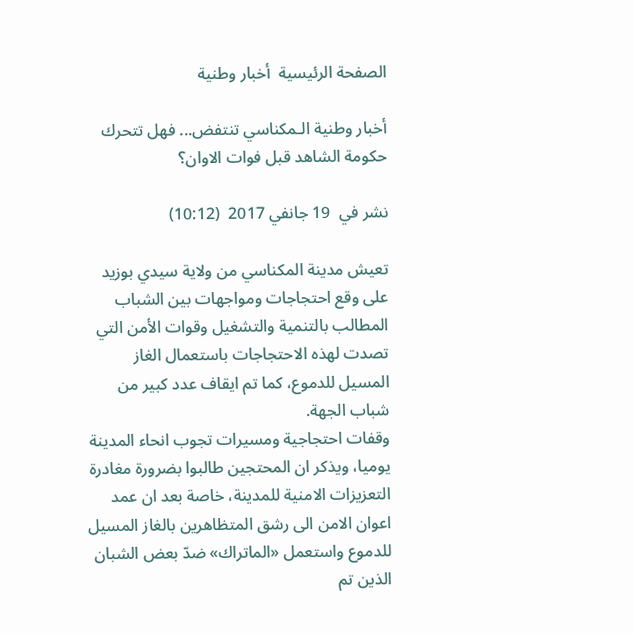الصفحة الرئيسية  أخبار وطنية

أخبار وطنية الـمكناسي تنتفض... فهل تتحرك حكومة الشاهد قبل فوات الاوان؟

نشر في  19 جانفي 2017  (10:12)

تعيش مدينة المكناسي من ولاية سيدي بوزيد على وقع احتجاجات ومواجهات بين الشباب المطالب بالتنمية والتشغيل وقوات الأمن التي تصدت لهذه الاحتجاجات باستعمال الغاز المسيل للدموع، كما تم ايقاف عدد كبير من شباب الجهة.
وقفات احتجاجية ومسيرات تجوب انحاء المدينة يوميا، ويذكر ان المحتجين طالبوا بضرورة مغادرة التعزيزات الامنية للمدينة، خاصة بعد ان عمد اعوان الامن الى رشق المتظاهرين بالغاز المسيل للدموع واستعمل «الماتراك» ضدّ بعض الشبان الذين تم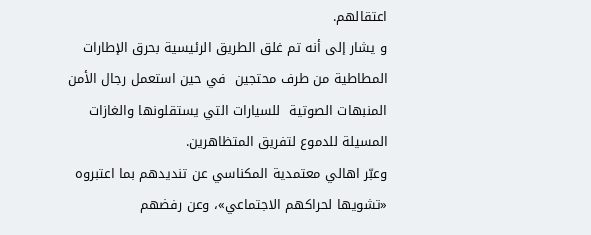اعتقالهم.
و يشار إلى أنه تم غلق الطريق الرئيسية بحرق الإطارات المطاطية من طرف محتجين  في حين استعمل رجال الأمن المنبهات الصوتية  للسيارات التي يستقلونها والغازات المسيلة للدموع لتفريق المتظاهرين.
وعبّر اهالي معتمدية المكناسي عن تنديدهم بما اعتبروه «تشويها لحراكهم الاجتماعي»، وعن رفضهم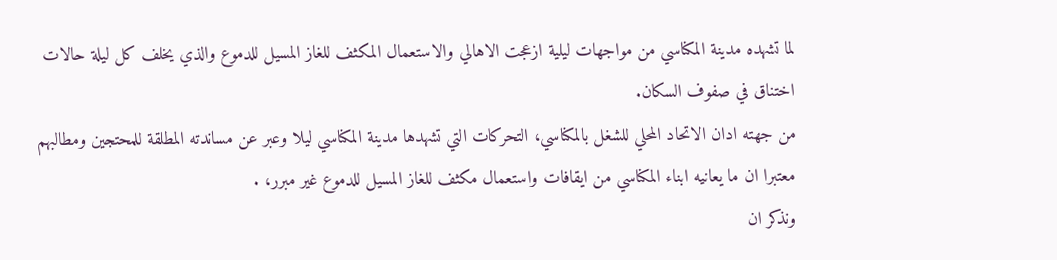لما تشهده مدينة المكناسي من مواجهات ليلية ازعجت الاهالي والاستعمال المكثف للغاز المسيل للدموع والذي يخلف كل ليلة حالات اختناق في صفوف السكان.
من جهته ادان الاتحاد المحلي للشغل بالمكناسي، التحركات التي تشهدها مدينة المكناسي ليلا وعبر عن مساندته المطلقة للمحتجين ومطالبهم معتبرا ان ما يعانيه ابناء المكناسي من ايقافات واستعمال مكثف للغاز المسيل للدموع غير مبرر، .
ونذكر ان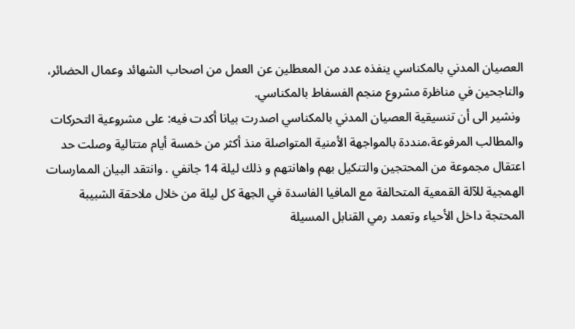العصيان المدني بالمكناسي ينفذه عدد من المعطلين عن العمل من اصحاب الشهائد وعمال الحضائر، والناجحين في مناظرة مشروع منجم الفسفاط بالمكناسي.
 ونشير الى أن تنسيقية العصيان المدني بالمكناسي اصدرت بيانا أكدت فيه: على مشروعية التحركات والمطالب المرفوعة،منددة بالمواجهة الأمنية المتواصلة منذ أكثر من خمسة أيام متتالية وصلت حد اعتقال مجموعة من المحتجين والتنكيل بهم واهانتهم و ذلك ليلة 14 جانفي . وانتقد البيان الممارسات الهمجية للآلة القمعية المتحالفة مع المافيا الفاسدة في الجهة كل ليلة من خلال ملاحقة الشبيبة المحتجة داخل الأحياء وتعمد رمي القنابل المسيلة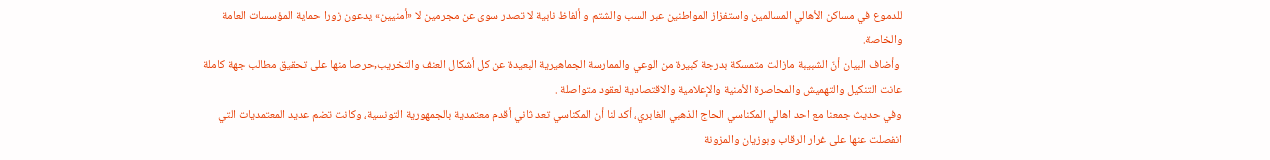للدموع في مساكن الأهالي المسالمين واستفزاز المواطنين عبر السب والشتم و ألفاظ نابية لا تصدر سوى عن مجرمين لا «أمنيين» يدعون زورا حماية المؤسسات العامة والخاصة.
 وأضاف البيان أنّ الشبيبة مازالت متمسكة بدرجة كبيرة من الوعي والممارسة الجماهيرية البعيدة عن كل أشكال العنف والتخريب,حرصا منها على تحقيق مطالب جهة كاملة عانت التنكيل والتهميش والمحاصرة الأمنية والإعلامية والاقتصادية لعقود متواصلة .
وفي حديث جمعنا مع احد اهالي المكناسي الحاج الذهبي الغابري، أكد لنا أن المكناسي تعد ثاني أقدم معتمدية بالجمهورية التونسية، وكانت تضم عديد المعتمديات التي انفصلت عنها على غرار الرقاب وبوزيان والمزونة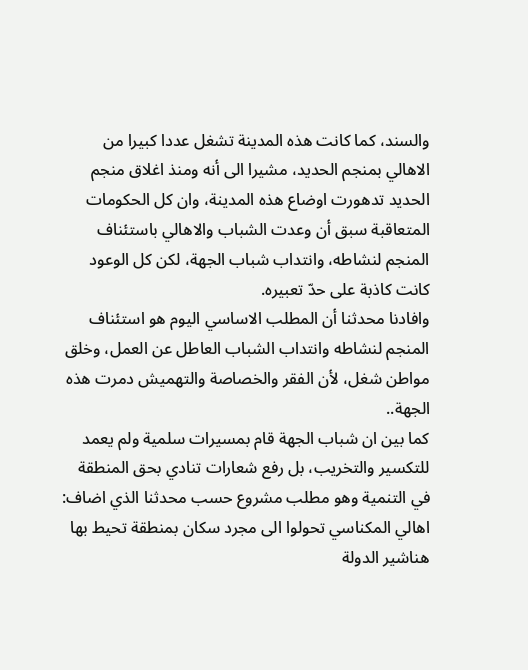والسند، كما كانت هذه المدينة تشغل عددا كبيرا من الاهالي بمنجم الحديد، مشيرا الى أنه ومنذ اغلاق منجم الحديد تدهورت اوضاع هذه المدينة، وان كل الحكومات المتعاقبة سبق أن وعدت الشباب والاهالي باستئناف المنجم لنشاطه، وانتداب شباب الجهة، لكن كل الوعود كانت كاذبة على حدّ تعبيره.
وافادنا محدثنا أن المطلب الاساسي اليوم هو استئناف المنجم لنشاطه وانتداب الشباب العاطل عن العمل، وخلق مواطن شغل، لأن الفقر والخصاصة والتهميش دمرت هذه الجهة..
كما بين ان شباب الجهة قام بمسيرات سلمية ولم يعمد للتكسير والتخريب، بل رفع شعارات تنادي بحق المنطقة في التنمية وهو مطلب مشروع حسب محدثنا الذي اضاف: اهالي المكناسي تحولوا الى مجرد سكان بمنطقة تحيط بها هناشير الدولة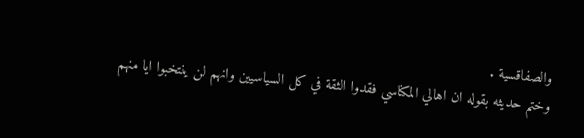والصفاقسية .
وختم حديثه بقوله ان اهالي المكناسي فقدوا الثقة في كل السياسيين وانهم لن ينتخبوا ايا منهم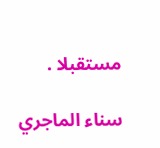مستقبلا .

سناء الماجري